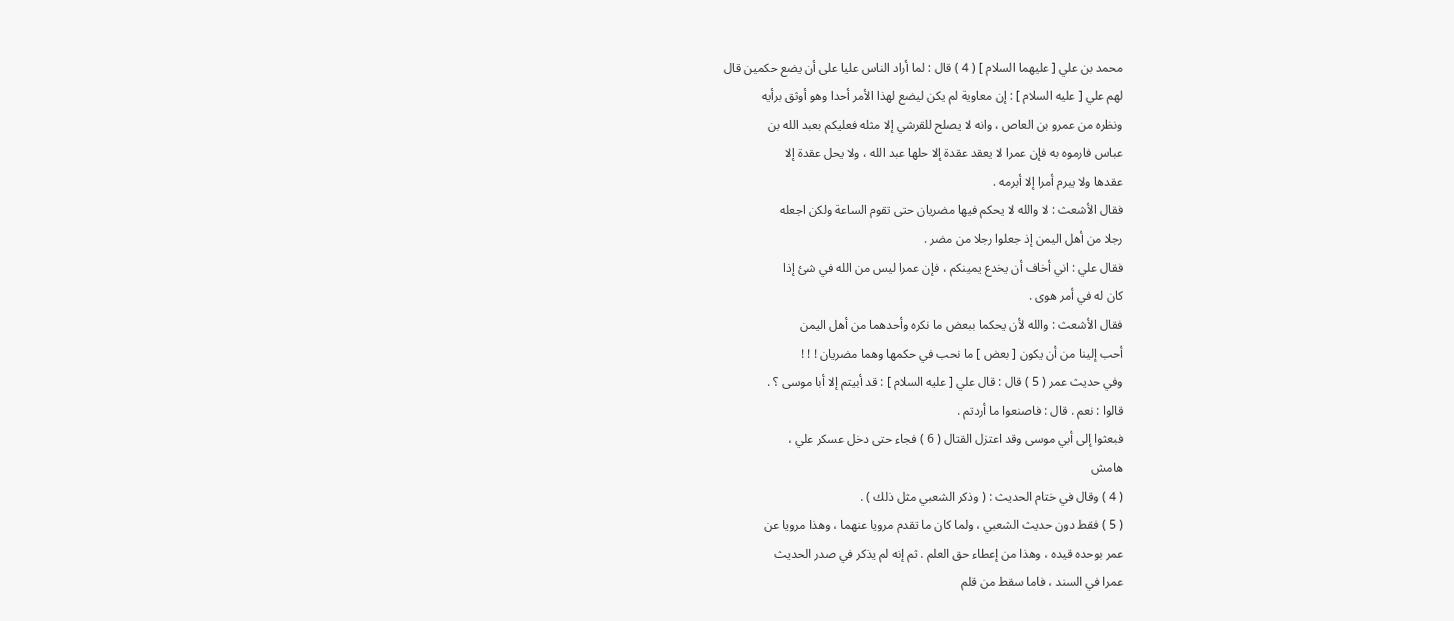محمد بن علي [ عليهما السلام ] ( 4 ) قال : لما أراد الناس عليا على أن يضع حكمين قال
لهم علي [ عليه السلام ] : إن معاوية لم يكن ليضع لهذا الأمر أحدا وهو أوثق برأيه
ونظره من عمرو بن العاص ، وانه لا يصلح للقرشي إلا مثله فعليكم بعبد الله بن
عباس فارموه به فإن عمرا لا يعقد عقدة إلا حلها عبد الله ، ولا يحل عقدة إلا
عقدها ولا يبرم أمرا إلا أبرمه .
فقال الأشعث : لا والله لا يحكم فيها مضريان حتى تقوم الساعة ولكن اجعله
رجلا من أهل اليمن إذ جعلوا رجلا من مضر .
فقال علي : اني أخاف أن يخدع يمينكم ، فإن عمرا ليس من الله في شئ إذا
كان له في أمر هوى .
فقال الأشعث : والله لأن يحكما ببعض ما نكره وأحدهما من أهل اليمن
أحب إلينا من أن يكون [ بعض ] ما نحب في حكمها وهما مضريان ! ! !
وفي حديث عمر ( 5 ) قال : قال علي [ عليه السلام ] : قد أبيتم إلا أبا موسى ؟ .
قالوا : نعم . قال : فاصنعوا ما أردتم .
فبعثوا إلى أبي موسى وقد اعتزل القتال ( 6 ) فجاء حتى دخل عسكر علي ،
هامش
( 4 ) وقال في ختام الحديث : ( وذكر الشعبي مثل ذلك ) .
( 5 ) فقط دون حديث الشعبي ، ولما كان ما تقدم مرويا عنهما ، وهذا مرويا عن
عمر بوحده قيده ، وهذا من إعطاء حق العلم . ثم إنه لم يذكر في صدر الحديث
عمرا في السند ، فاما سقط من قلم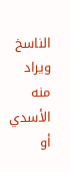الناسخ ويراد منه الأسدي أو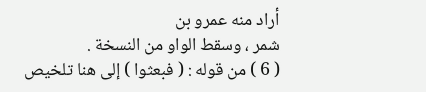أراد منه عمرو بن
شمر ، وسقط الواو من النسخة .
( 6 ) من قوله : ( فبعثوا ) إلى هنا تلخيص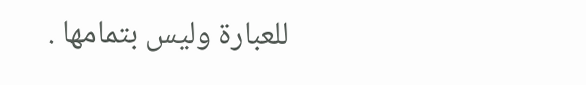للعبارة وليس بتمامها .